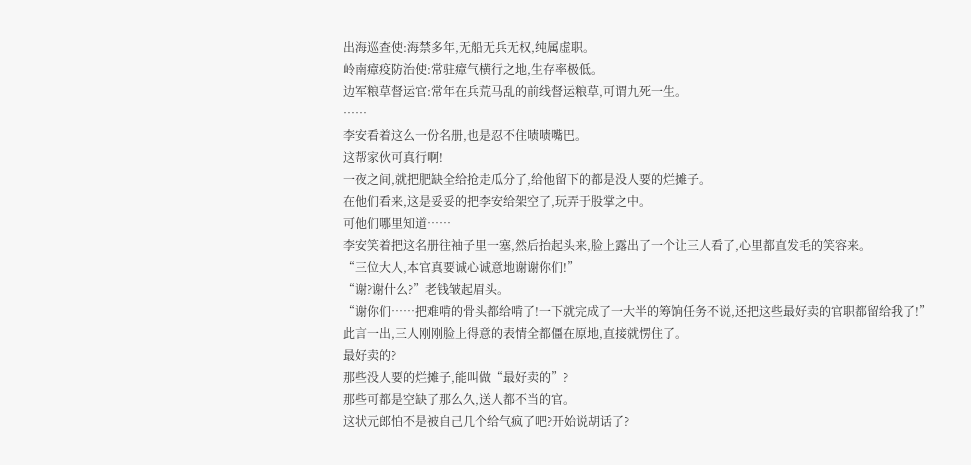出海巡查使:海禁多年,无船无兵无权,纯属虚职。
岭南瘴疫防治使:常驻瘴气横行之地,生存率极低。
边军粮草督运官:常年在兵荒马乱的前线督运粮草,可谓九死一生。
……
李安看着这么一份名册,也是忍不住啧啧嘴巴。
这帮家伙可真行啊!
一夜之间,就把肥缺全给抢走瓜分了,给他留下的都是没人要的烂摊子。
在他们看来,这是妥妥的把李安给架空了,玩弄于股掌之中。
可他们哪里知道……
李安笑着把这名册往袖子里一塞,然后抬起头来,脸上露出了一个让三人看了,心里都直发毛的笑容来。
“三位大人,本官真要诚心诚意地谢谢你们!”
“谢?谢什么?”老钱皱起眉头。
“谢你们……把难啃的骨头都给啃了!一下就完成了一大半的筹饷任务不说,还把这些最好卖的官职都留给我了!”
此言一出,三人刚刚脸上得意的表情全都僵在原地,直接就愣住了。
最好卖的?
那些没人要的烂摊子,能叫做“最好卖的”?
那些可都是空缺了那么久,送人都不当的官。
这状元郎怕不是被自己几个给气疯了吧?开始说胡话了?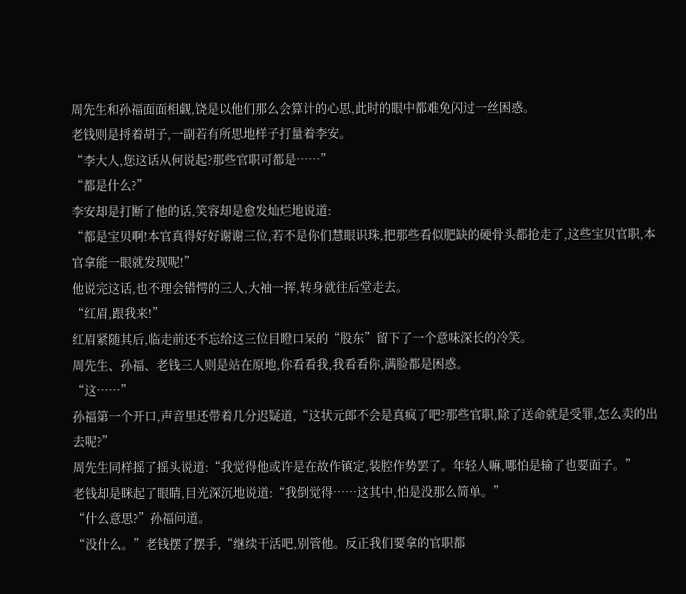周先生和孙福面面相觑,饶是以他们那么会算计的心思,此时的眼中都难免闪过一丝困惑。
老钱则是捋着胡子,一副若有所思地样子打量着李安。
“李大人,您这话从何说起?那些官职可都是……”
“都是什么?”
李安却是打断了他的话,笑容却是愈发灿烂地说道:
“都是宝贝啊!本官真得好好谢谢三位,若不是你们慧眼识珠,把那些看似肥缺的硬骨头都抢走了,这些宝贝官职,本官拿能一眼就发现呢!”
他说完这话,也不理会错愕的三人,大袖一挥,转身就往后堂走去。
“红眉,跟我来!”
红眉紧随其后,临走前还不忘给这三位目瞪口呆的“股东”留下了一个意味深长的冷笑。
周先生、孙福、老钱三人则是站在原地,你看看我,我看看你,满脸都是困惑。
“这……”
孙福第一个开口,声音里还带着几分迟疑道,“这状元郎不会是真疯了吧?那些官职,除了送命就是受罪,怎么卖的出去呢?”
周先生同样摇了摇头说道:“我觉得他或许是在故作镇定,装腔作势罢了。年轻人嘛,哪怕是输了也要面子。”
老钱却是眯起了眼睛,目光深沉地说道:“我倒觉得……这其中,怕是没那么简单。”
“什么意思?”孙福问道。
“没什么。”老钱摆了摆手,“继续干活吧,别管他。反正我们要拿的官职都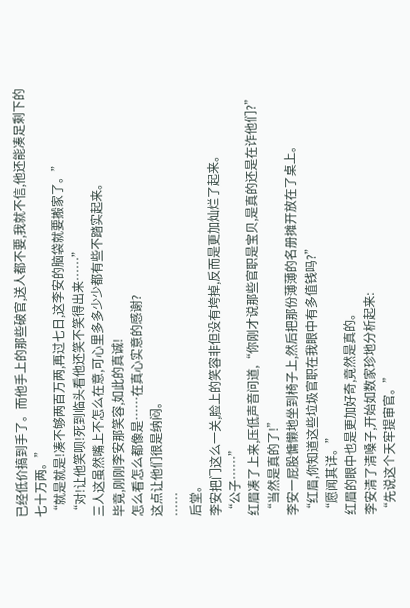已经低价搞到手了。而他手上的那些破官,送人都不要,我就不信,他还能凑足剩下的七十万两。”
“就是就是!凑不够两百万两,再过七日,这李安的脑袋就要搬家了。”
“对!让他笑呗!死到临头看他还笑不笑得出来……”
三人这虽然嘴上不怎么在意,可心里多多少少都有些不踏实起来。
毕竟,刚刚李安那笑容,如此的真诚!
怎么看怎么都像是……在真心实意的感谢?
这点让他们很是纳闷。
……
后堂。
李安把门这么一关,脸上的笑容非但没有垮掉,反而是更加灿烂了起来。
“公子……”
红眉凑了上来,压低声音问道,“你刚才说那些官职是宝贝,是真的还是在诈他们?”
“当然是真的了!”
李安一屁股慵懒地坐到椅子上,然后把那份薄薄的名册摊开放在了桌上。
“红眉,你知道这些垃圾官职在我眼中有多值钱吗?”
“愿闻其详。”
红眉的眼中也是更加好奇,竟然是真的。
李安清了清嗓子,开始如数家珍地分析起来:
“先说这个天牢提审官。”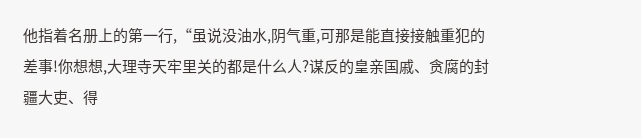他指着名册上的第一行,“虽说没油水,阴气重,可那是能直接接触重犯的差事!你想想,大理寺天牢里关的都是什么人?谋反的皇亲国戚、贪腐的封疆大吏、得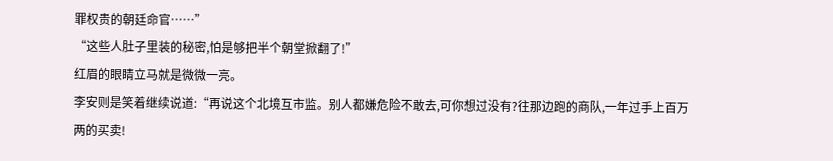罪权贵的朝廷命官……”
“这些人肚子里装的秘密,怕是够把半个朝堂掀翻了!”
红眉的眼睛立马就是微微一亮。
李安则是笑着继续说道:“再说这个北境互市监。别人都嫌危险不敢去,可你想过没有?往那边跑的商队,一年过手上百万两的买卖!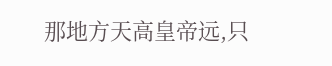那地方天高皇帝远,只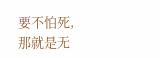要不怕死,那就是无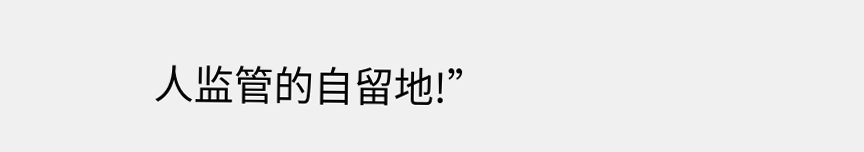人监管的自留地!”